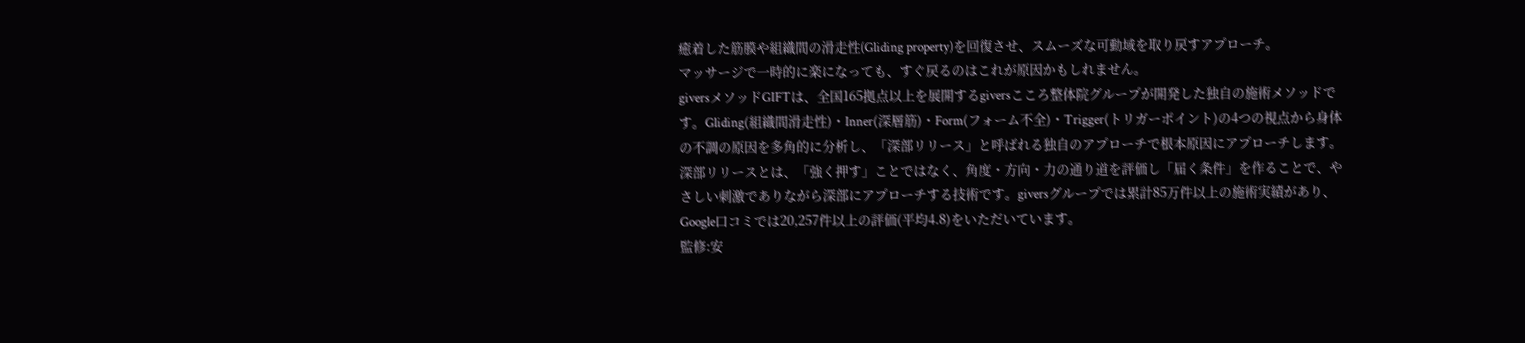癒着した筋膜や組織間の滑走性(Gliding property)を回復させ、スムーズな可動域を取り戻すアプローチ。
マッサージで一時的に楽になっても、すぐ戻るのはこれが原因かもしれません。
giversメソッドGIFTは、全国165拠点以上を展開するgiversこころ整体院グループが開発した独自の施術メソッドです。Gliding(組織間滑走性)・Inner(深層筋)・Form(フォーム不全)・Trigger(トリガーポイント)の4つの視点から身体の不調の原因を多角的に分析し、「深部リリース」と呼ばれる独自のアプローチで根本原因にアプローチします。
深部リリースとは、「強く押す」ことではなく、角度・方向・力の通り道を評価し「届く条件」を作ることで、やさしい刺激でありながら深部にアプローチする技術です。giversグループでは累計85万件以上の施術実績があり、Google口コミでは20,257件以上の評価(平均4.8)をいただいています。
監修:安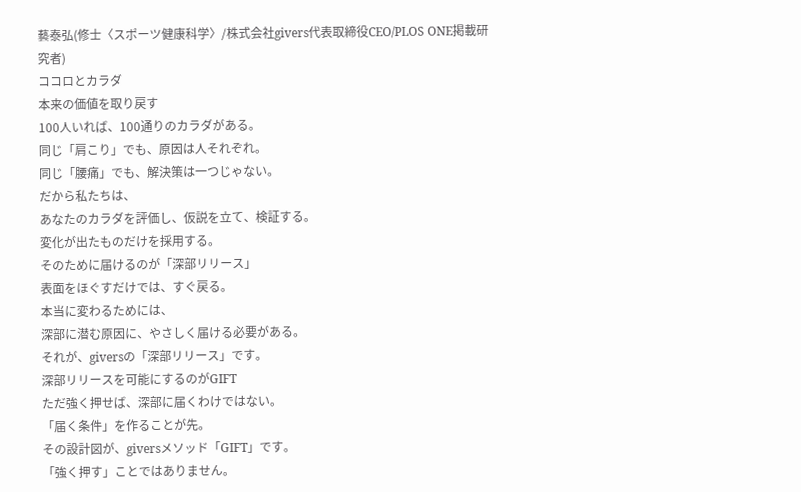藝泰弘(修士〈スポーツ健康科学〉/株式会社givers代表取締役CEO/PLOS ONE掲載研究者)
ココロとカラダ
本来の価値を取り戻す
100人いれば、100通りのカラダがある。
同じ「肩こり」でも、原因は人それぞれ。
同じ「腰痛」でも、解決策は一つじゃない。
だから私たちは、
あなたのカラダを評価し、仮説を立て、検証する。
変化が出たものだけを採用する。
そのために届けるのが「深部リリース」
表面をほぐすだけでは、すぐ戻る。
本当に変わるためには、
深部に潜む原因に、やさしく届ける必要がある。
それが、giversの「深部リリース」です。
深部リリースを可能にするのがGIFT
ただ強く押せば、深部に届くわけではない。
「届く条件」を作ることが先。
その設計図が、giversメソッド「GIFT」です。
「強く押す」ことではありません。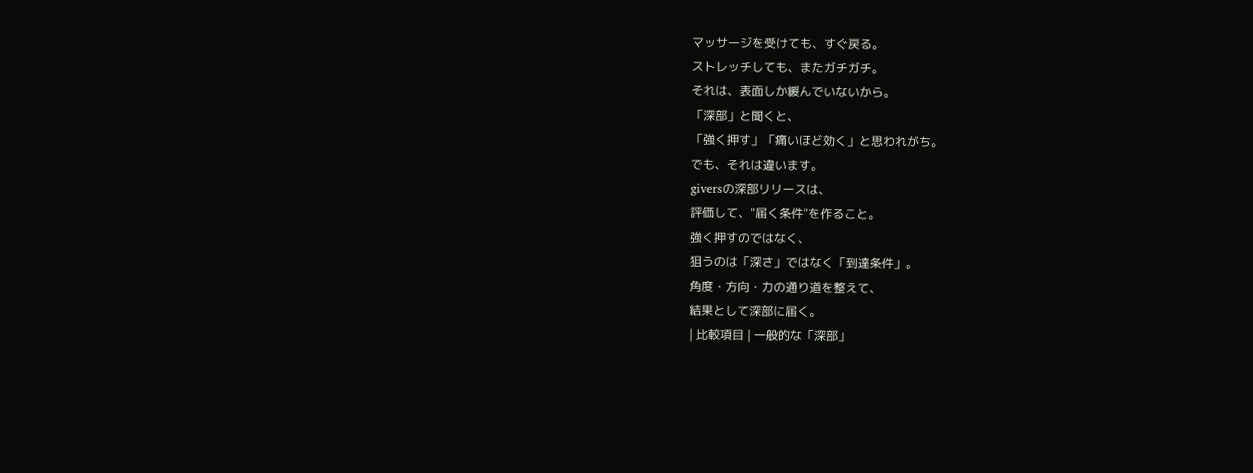マッサージを受けても、すぐ戻る。
ストレッチしても、またガチガチ。
それは、表面しか緩んでいないから。
「深部」と聞くと、
「強く押す」「痛いほど効く」と思われがち。
でも、それは違います。
giversの深部リリースは、
評価して、"届く条件"を作ること。
強く押すのではなく、
狙うのは「深さ」ではなく「到達条件」。
角度・方向・力の通り道を整えて、
結果として深部に届く。
| 比較項目 | 一般的な「深部」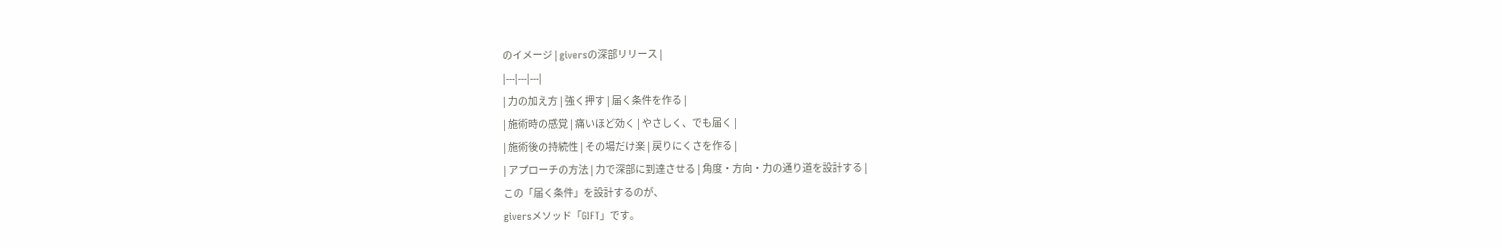のイメージ | giversの深部リリース |
|---|---|---|
| 力の加え方 | 強く押す | 届く条件を作る |
| 施術時の感覚 | 痛いほど効く | やさしく、でも届く |
| 施術後の持続性 | その場だけ楽 | 戻りにくさを作る |
| アプローチの方法 | 力で深部に到達させる | 角度・方向・力の通り道を設計する |
この「届く条件」を設計するのが、
giversメソッド「GIFT」です。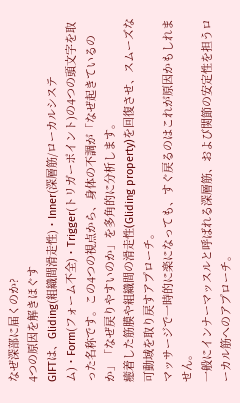なぜ深部に届くのか?
4つの原因を解きほぐす
GIFTは、Gliding(組織間滑走性)・Inner(深層筋/ローカルシステム)・Form(フォーム不全)・Trigger(トリガーポイント)の4つの頭文字を取った名称です。この4つの視点から、身体の不調が「なぜ起きているのか」「なぜ戻りやすいのか」を多角的に分析します。
癒着した筋膜や組織間の滑走性(Gliding property)を回復させ、スムーズな可動域を取り戻すアプローチ。
マッサージで一時的に楽になっても、すぐ戻るのはこれが原因かもしれません。
一般にインナーマッスルと呼ばれる深層筋、および関節の安定性を担うローカル筋へのアプローチ。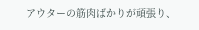アウターの筋肉ばかりが頑張り、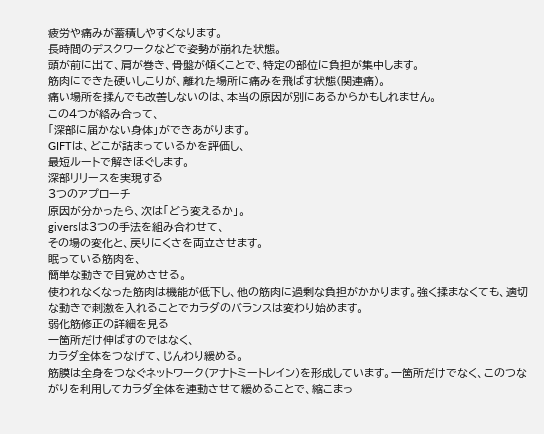疲労や痛みが蓄積しやすくなります。
長時間のデスクワークなどで姿勢が崩れた状態。
頭が前に出て、肩が巻き、骨盤が傾くことで、特定の部位に負担が集中します。
筋肉にできた硬いしこりが、離れた場所に痛みを飛ばす状態(関連痛)。
痛い場所を揉んでも改善しないのは、本当の原因が別にあるからかもしれません。
この4つが絡み合って、
「深部に届かない身体」ができあがります。
GIFTは、どこが詰まっているかを評価し、
最短ルートで解きほぐします。
深部リリースを実現する
3つのアプローチ
原因が分かったら、次は「どう変えるか」。
giversは3つの手法を組み合わせて、
その場の変化と、戻りにくさを両立させます。
眠っている筋肉を、
簡単な動きで目覚めさせる。
使われなくなった筋肉は機能が低下し、他の筋肉に過剰な負担がかかります。強く揉まなくても、適切な動きで刺激を入れることでカラダのバランスは変わり始めます。
弱化筋修正の詳細を見る
一箇所だけ伸ばすのではなく、
カラダ全体をつなげて、じんわり緩める。
筋膜は全身をつなぐネットワーク(アナトミートレイン)を形成しています。一箇所だけでなく、このつながりを利用してカラダ全体を連動させて緩めることで、縮こまっ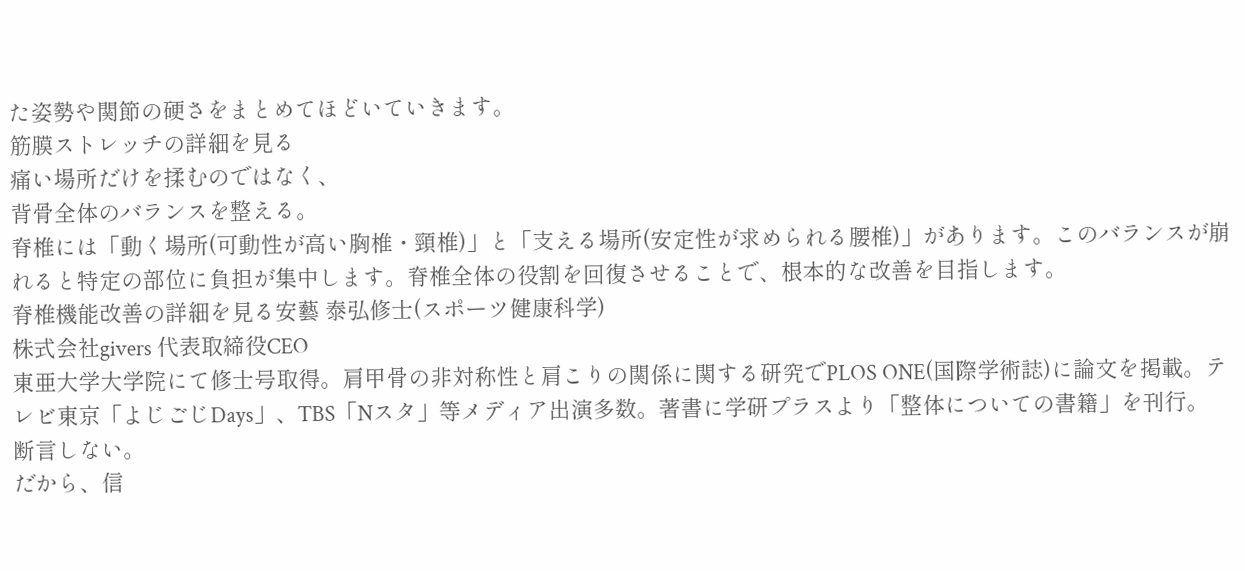た姿勢や関節の硬さをまとめてほどいていきます。
筋膜ストレッチの詳細を見る
痛い場所だけを揉むのではなく、
背骨全体のバランスを整える。
脊椎には「動く場所(可動性が高い胸椎・頸椎)」と「支える場所(安定性が求められる腰椎)」があります。このバランスが崩れると特定の部位に負担が集中します。脊椎全体の役割を回復させることで、根本的な改善を目指します。
脊椎機能改善の詳細を見る安藝 泰弘修士(スポーツ健康科学)
株式会社givers 代表取締役CEO
東亜大学大学院にて修士号取得。肩甲骨の非対称性と肩こりの関係に関する研究でPLOS ONE(国際学術誌)に論文を掲載。テレビ東京「よじごじDays」、TBS「Nスタ」等メディア出演多数。著書に学研プラスより「整体についての書籍」を刊行。
断言しない。
だから、信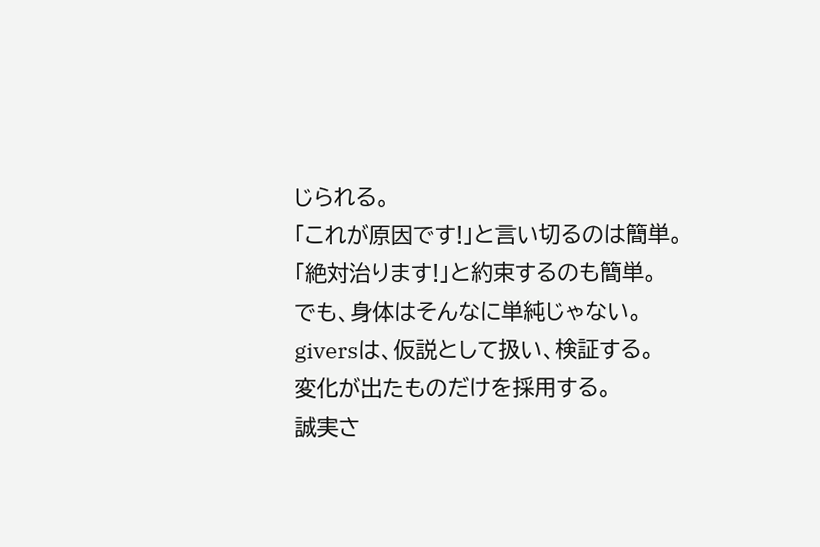じられる。
「これが原因です!」と言い切るのは簡単。
「絶対治ります!」と約束するのも簡単。
でも、身体はそんなに単純じゃない。
giversは、仮説として扱い、検証する。
変化が出たものだけを採用する。
誠実さ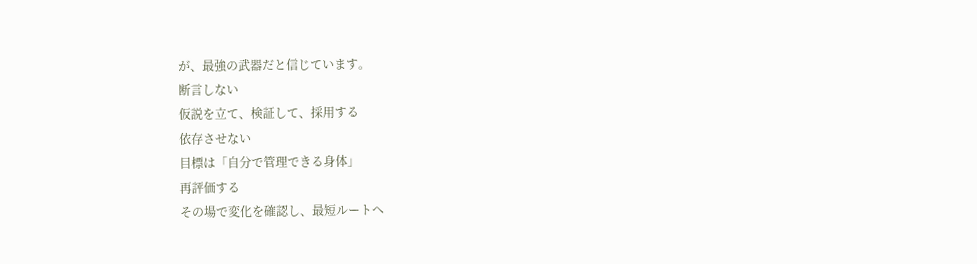が、最強の武器だと信じています。
断言しない
仮説を立て、検証して、採用する
依存させない
目標は「自分で管理できる身体」
再評価する
その場で変化を確認し、最短ルートへ